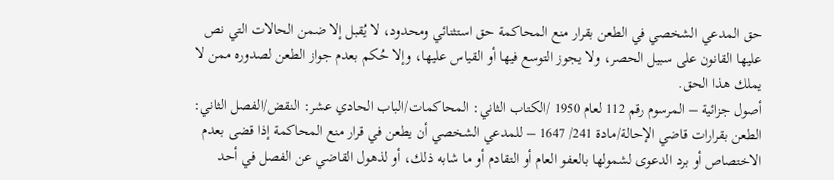حق المدعي الشخصي في الطعن بقرار منع المحاكمة حق استثنائي ومحدود، لا يُقبل إلا ضمن الحالات التي نص عليها القانون على سبيل الحصر، ولا يجوز التوسع فيها أو القياس عليها، وإلا حُكم بعدم جواز الطعن لصدوره ممن لا يملك هذا الحق.
أصول جزائية – المرسوم رقم 112 لعام 1950 /الكتاب الثاني: المحاكمات/الباب الحادي عشر: النقض/الفصل الثاني: الطعن بقرارات قاضي الإحالة/مادة 241/ 1647 – للمدعي الشخصي أن يطعن في قرار منع المحاكمة إذا قضى بعدم الاختصاص أو برد الدعوى لشمولها بالعفو العام أو التقادم أو ما شابه ذلك، أو لذهول القاضي عن الفصل في أحد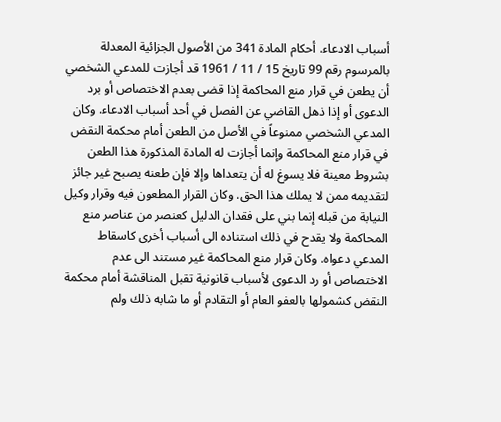أسباب الادعاء. أحكام المادة 341 من الأصول الجزائية المعدلة بالمرسوم رقم 99 تاريخ 15 / 11 / 1961 قد أجازت للمدعي الشخصي أن يطعن في قرار منع المحاكمة إذا قضى بعدم الاختصاص أو برد الدعوى أو إذا ذهل القاضي عن الفصل في أحد أسباب الادعاء. وكان المدعي الشخصي ممنوعاً في الأصل من الطعن أمام محكمة النقض في قرار منع المحاكمة وإنما أجازت له المادة المذكورة هذا الطعن بشروط معينة فلا يسوغ له أن يتعداها وإلا فإن طعنه يصبح غير جائز لتقديمه ممن لا يملك هذا الحق. وكان القرار المطعون فيه وقرار وكيل النيابة من قبله إنما بني على فقدان الدليل كعنصر من عناصر منع المحاكمة ولا يقدح في ذلك استناده الى أسباب أخرى كاسقاط المدعي دعواه. وكان قرار منع المحاكمة غير مستند الى عدم الاختصاص أو رد الدعوى لأسباب قانونية تقبل المناقشة أمام محكمة النقض كشمولها بالعفو العام أو التقادم أو ما شابه ذلك ولم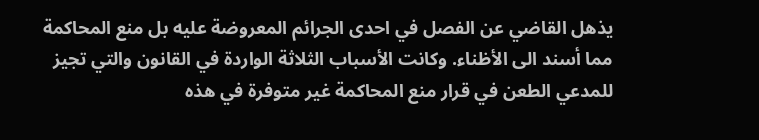يذهل القاضي عن الفصل في احدى الجرائم المعروضة عليه بل منع المحاكمة مما أسند الى الأظناء. وكانت الأسباب الثلاثة الواردة في القانون والتي تجيز للمدعي الطعن في قرار منع المحاكمة غير متوفرة في هذه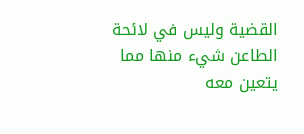القضية وليس في لائحة الطاعن شيء منها مما يتعين معه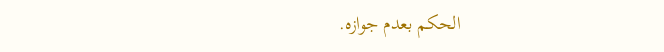الحكم بعدم جوازه.